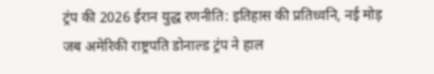ट्रंप की 2026 ईरान युद्ध रणनीति: इतिहास की प्रतिध्वनि, नई मोड़
जब अमेरिकी राष्ट्रपति डोनाल्ड ट्रंप ने हाल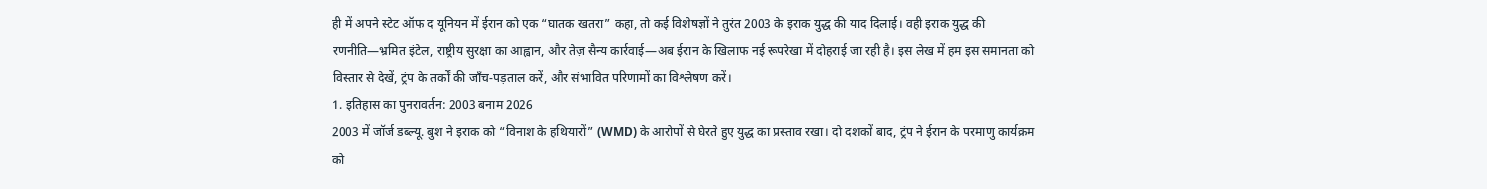ही में अपने स्टेट ऑफ द यूनियन में ईरान को एक “घातक खतरा” कहा, तो कई विशेषज्ञों ने तुरंत 2003 के इराक युद्ध की याद दिलाई। वही इराक युद्ध की रणनीति—भ्रमित इंटेल, राष्ट्रीय सुरक्षा का आह्वान, और तेज़ सैन्य कार्रवाई—अब ईरान के खिलाफ नई रूपरेखा में दोहराई जा रही है। इस लेख में हम इस समानता को विस्तार से देखें, ट्रंप के तर्कों की जाँच‑पड़ताल करें, और संभावित परिणामों का विश्लेषण करें।
1. इतिहास का पुनरावर्तन: 2003 बनाम 2026
2003 में जॉर्ज डब्ल्यू. बुश ने इराक को “विनाश के हथियारों” (WMD) के आरोपों से घेरते हुए युद्ध का प्रस्ताव रखा। दो दशकों बाद, ट्रंप ने ईरान के परमाणु कार्यक्रम को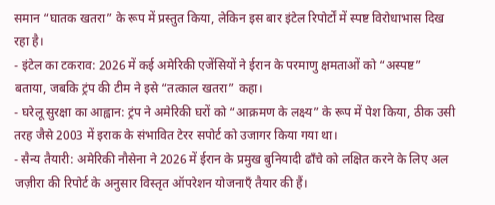समान “घातक खतरा” के रूप में प्रस्तुत किया, लेकिन इस बार इंटेल रिपोर्टों में स्पष्ट विरोधाभास दिख रहा है।
- इंटेल का टकराव: 2026 में कई अमेरिकी एजेंसियों ने ईरान के परमाणु क्षमताओं को “अस्पष्ट” बताया, जबकि ट्रंप की टीम ने इसे “तत्काल खतरा” कहा।
- घरेलू सुरक्षा का आह्वान: ट्रंप ने अमेरिकी घरों को “आक्रमण के लक्ष्य” के रूप में पेश किया, ठीक उसी तरह जैसे 2003 में इराक के संभावित टेरर सपोर्ट को उजागर किया गया था।
- सैन्य तैयारी: अमेरिकी नौसेना ने 2026 में ईरान के प्रमुख बुनियादी ढाँचे को लक्षित करने के लिए अल जज़ीरा की रिपोर्ट के अनुसार विस्तृत ऑपरेशन योजनाएँ तैयार की हैं।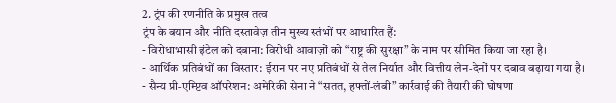2. ट्रंप की रणनीति के प्रमुख तत्व
ट्रंप के बयान और नीति दस्तावेज़ तीन मुख्य स्तंभों पर आधारित हैं:
- विरोधाभासी इंटेल को दबाना: विरोधी आवाज़ों को “राष्ट्र की सुरक्षा” के नाम पर सीमित किया जा रहा है।
- आर्थिक प्रतिबंधों का विस्तार: ईरान पर नए प्रतिबंधों से तेल निर्यात और वित्तीय लेन‑देनों पर दबाव बढ़ाया गया है।
- सैन्य प्री‑एम्प्टिव ऑपरेशन: अमेरिकी सेना ने “सतत, हफ्तों‑लंबी” कार्रवाई की तैयारी की घोषणा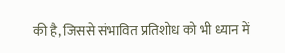की है, जिससे संभावित प्रतिशोध को भी ध्यान में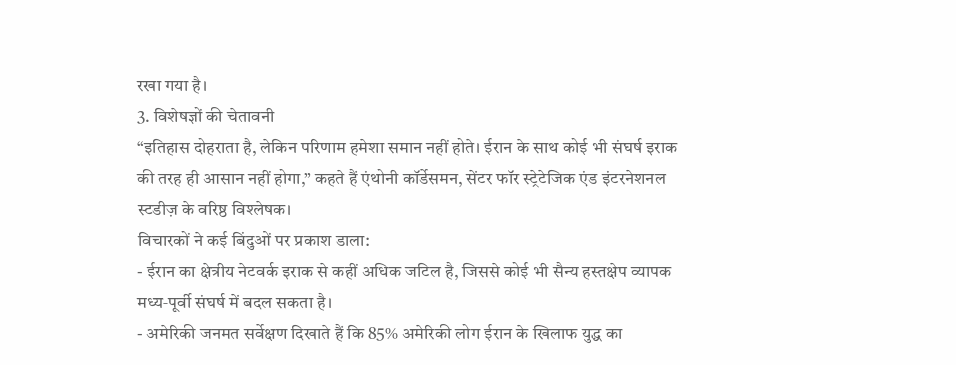रखा गया है।
3. विशेषज्ञों की चेतावनी
“इतिहास दोहराता है, लेकिन परिणाम हमेशा समान नहीं होते। ईरान के साथ कोई भी संघर्ष इराक की तरह ही आसान नहीं होगा,” कहते हैं एंथोनी कॉर्डेसमन, सेंटर फॉर स्ट्रेटेजिक एंड इंटरनेशनल स्टडीज़ के वरिष्ठ विश्लेषक।
विचारकों ने कई बिंदुओं पर प्रकाश डाला:
- ईरान का क्षेत्रीय नेटवर्क इराक से कहीं अधिक जटिल है, जिससे कोई भी सैन्य हस्तक्षेप व्यापक मध्य‑पूर्वी संघर्ष में बदल सकता है।
- अमेरिकी जनमत सर्वेक्षण दिखाते हैं कि 85% अमेरिकी लोग ईरान के खिलाफ युद्ध का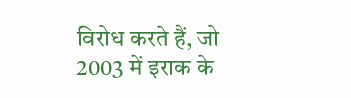विरोध करते हैं, जो 2003 में इराक के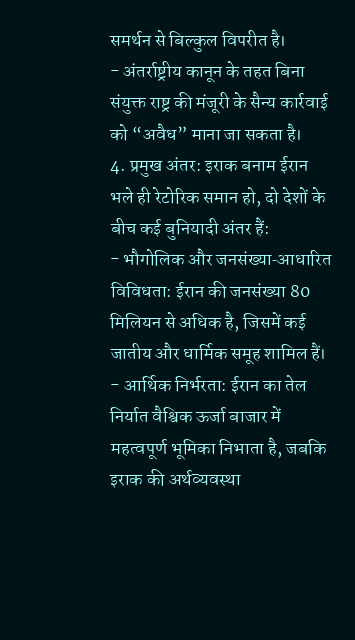समर्थन से बिल्कुल विपरीत है।
- अंतर्राष्ट्रीय कानून के तहत बिना संयुक्त राष्ट्र की मंजूरी के सैन्य कार्रवाई को “अवैध” माना जा सकता है।
4. प्रमुख अंतर: इराक बनाम ईरान
भले ही रेटोरिक समान हो, दो देशों के बीच कई बुनियादी अंतर हैं:
- भौगोलिक और जनसंख्या‑आधारित विविधता: ईरान की जनसंख्या 80 मिलियन से अधिक है, जिसमें कई जातीय और धार्मिक समूह शामिल हैं।
- आर्थिक निर्भरता: ईरान का तेल निर्यात वैश्विक ऊर्जा बाजार में महत्वपूर्ण भूमिका निभाता है, जबकि इराक की अर्थव्यवस्था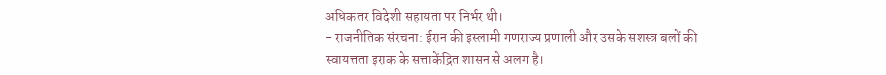अधिकतर विदेशी सहायता पर निर्भर थी।
- राजनीतिक संरचना: ईरान की इस्लामी गणराज्य प्रणाली और उसके सशस्त्र बलों की स्वायत्तता इराक के सत्ताकेंद्रित शासन से अलग है।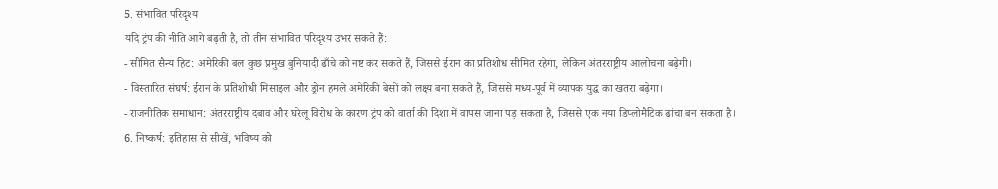5. संभावित परिदृश्य
यदि ट्रंप की नीति आगे बढ़ती है, तो तीन संभावित परिदृश्य उभर सकते हैं:
- सीमित सैन्य हिट: अमेरिकी बल कुछ प्रमुख बुनियादी ढाँचे को नष्ट कर सकते हैं, जिससे ईरान का प्रतिशोध सीमित रहेगा, लेकिन अंतरराष्ट्रीय आलोचना बढ़ेगी।
- विस्तारित संघर्ष: ईरान के प्रतिशोधी मिसाइल और ड्रोन हमले अमेरिकी बेसों को लक्ष्य बना सकते हैं, जिससे मध्य‑पूर्व में व्यापक युद्ध का खतरा बढ़ेगा।
- राजनीतिक समाधान: अंतरराष्ट्रीय दबाव और घरेलू विरोध के कारण ट्रंप को वार्ता की दिशा में वापस जाना पड़ सकता है, जिससे एक नया डिप्लोमैटिक ढांचा बन सकता है।
6. निष्कर्ष: इतिहास से सीखें, भविष्य को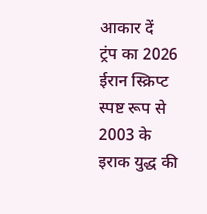आकार दें
ट्रंप का 2026 ईरान स्क्रिप्ट स्पष्ट रूप से 2003 के इराक युद्ध की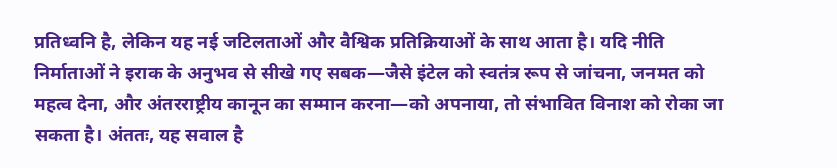प्रतिध्वनि है, लेकिन यह नई जटिलताओं और वैश्विक प्रतिक्रियाओं के साथ आता है। यदि नीति निर्माताओं ने इराक के अनुभव से सीखे गए सबक—जैसे इंटेल को स्वतंत्र रूप से जांचना, जनमत को महत्व देना, और अंतरराष्ट्रीय कानून का सम्मान करना—को अपनाया, तो संभावित विनाश को रोका जा सकता है। अंततः, यह सवाल है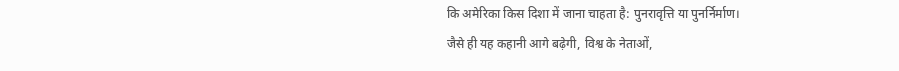कि अमेरिका किस दिशा में जाना चाहता है: पुनरावृत्ति या पुनर्निर्माण।
जैसे ही यह कहानी आगे बढ़ेगी, विश्व के नेताओं,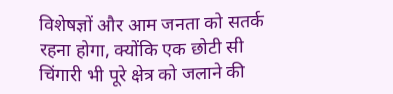विशेषज्ञों और आम जनता को सतर्क रहना होगा, क्योंकि एक छोटी सी चिंगारी भी पूरे क्षेत्र को जलाने की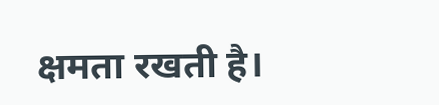क्षमता रखती है।